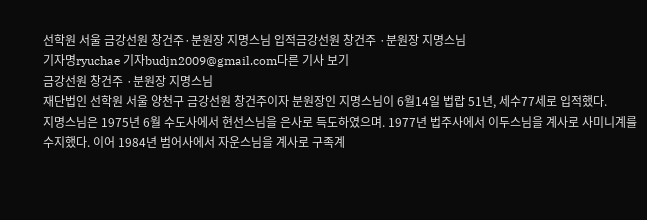선학원 서울 금강선원 창건주·분원장 지명스님 입적금강선원 창건주 ·분원장 지명스님
기자명ryuchae 기자budjn2009@gmail.com다른 기사 보기
금강선원 창건주 ·분원장 지명스님
재단법인 선학원 서울 양천구 금강선원 창건주이자 분원장인 지명스님이 6월14일 법랍 51년, 세수77세로 입적했다.
지명스님은 1975년 6월 수도사에서 현선스님을 은사로 득도하였으며. 1977년 법주사에서 이두스님을 계사로 사미니계를 수지했다. 이어 1984년 범어사에서 자운스님을 계사로 구족계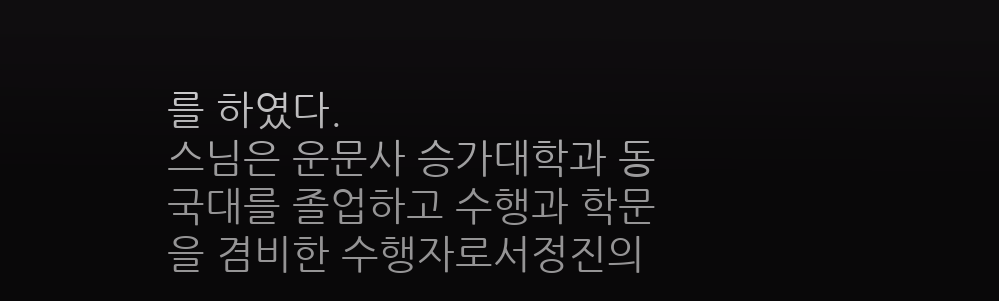를 하였다.
스님은 운문사 승가대학과 동국대를 졸업하고 수행과 학문을 겸비한 수행자로서정진의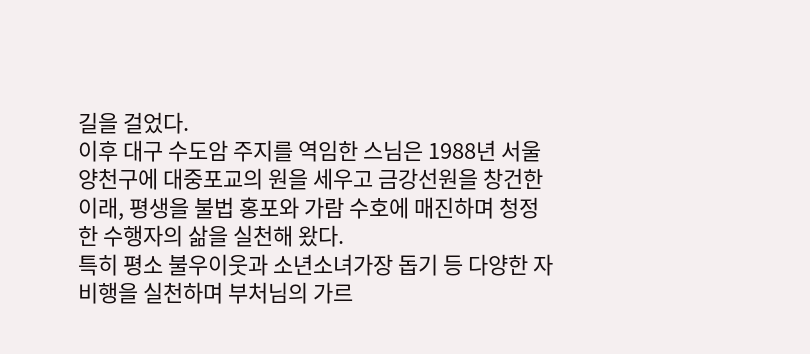길을 걸었다.
이후 대구 수도암 주지를 역임한 스님은 1988년 서울 양천구에 대중포교의 원을 세우고 금강선원을 창건한 이래, 평생을 불법 홍포와 가람 수호에 매진하며 청정한 수행자의 삶을 실천해 왔다.
특히 평소 불우이웃과 소년소녀가장 돕기 등 다양한 자비행을 실천하며 부처님의 가르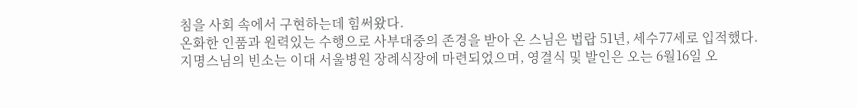침을 사회 속에서 구현하는데 힘써왔다.
온화한 인품과 원력있는 수행으로 사부대중의 존경을 받아 온 스님은 법랍 51년, 세수77세로 입적했다.
지명스님의 빈소는 이대 서울병원 장례식장에 마련되었으며, 영결식 및 발인은 오는 6월16일 오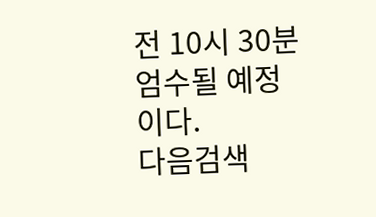전 10시 30분 엄수될 예정이다.
다음검색